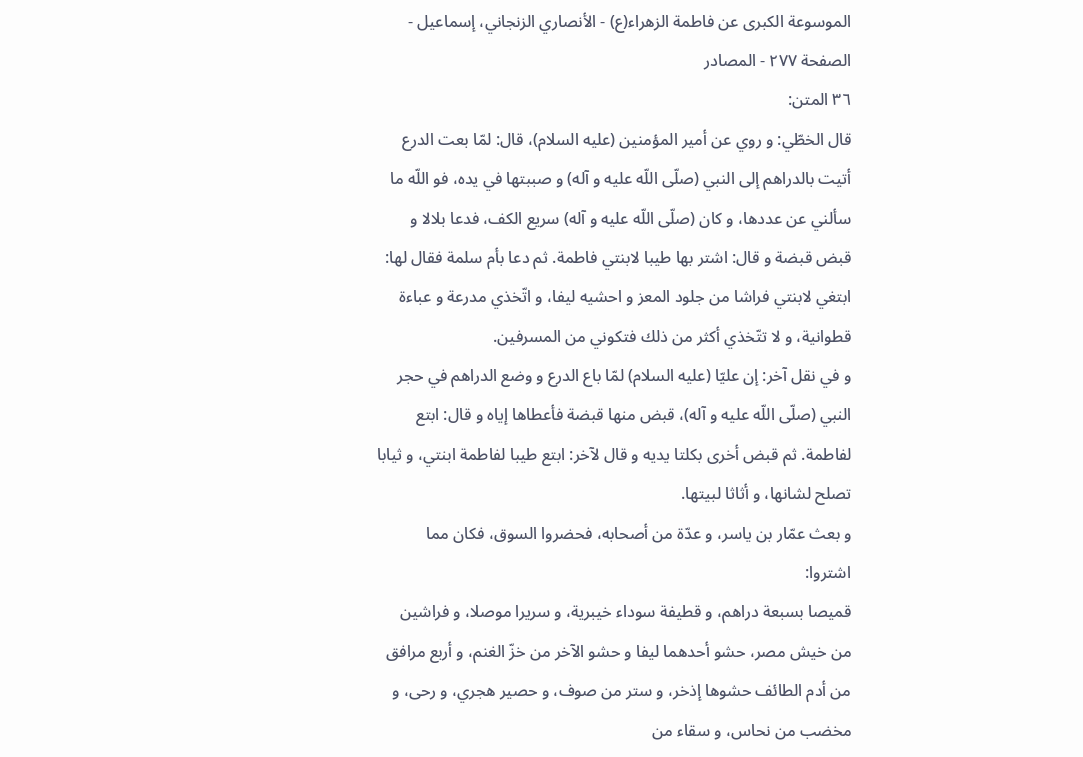الموسوعة الكبرى عن فاطمة الزهراء(ع) - الأنصاري الزنجاني، إسماعيل - الصفحة ٢٧٧ - المصادر
٣٦ المتن:
قال الخطّي: و روي عن أمير المؤمنين (عليه السلام)، قال: لمّا بعت الدرع أتيت بالدراهم إلى النبي (صلّى اللّه عليه و آله) و صببتها في يده، فو اللّه ما سألني عن عددها، و كان (صلّى اللّه عليه و آله) سريع الكف، فدعا بلالا و قبض قبضة و قال: اشتر بها طيبا لابنتي فاطمة. ثم دعا بأم سلمة فقال لها: ابتغي لابنتي فراشا من جلود المعز و احشيه ليفا، و اتّخذي مدرعة و عباءة قطوانية، و لا تتّخذي أكثر من ذلك فتكوني من المسرفين.
و في نقل آخر: إن عليّا (عليه السلام) لمّا باع الدرع و وضع الدراهم في حجر النبي (صلّى اللّه عليه و آله)، قبض منها قبضة فأعطاها إياه و قال: ابتع لفاطمة. ثم قبض أخرى بكلتا يديه و قال لآخر: ابتع طيبا لفاطمة ابنتي، و ثيابا تصلح لشانها، و أثاثا لبيتها.
و بعث عمّار بن ياسر، و عدّة من أصحابه، فحضروا السوق، فكان مما اشتروا:
قميصا بسبعة دراهم، و قطيفة سوداء خيبرية، و سريرا موصلا، و فراشين من خيش مصر، حشو أحدهما ليفا و حشو الآخر من خزّ الغنم، و أربع مرافق من أدم الطائف حشوها إذخر، و ستر من صوف، و حصير هجري، و رحى، و مخضب من نحاس، و سقاء من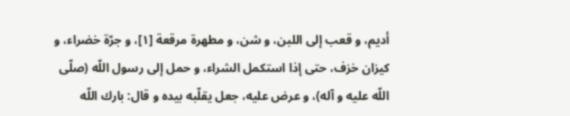أديم، و قعب إلى اللبن، و شن، و مطهرة مرقعة [١]، و جرّة خضراء، و كيزان خزف، حتى إذا استكمل الشراء، و حمل إلى رسول اللّه (صلّى اللّه عليه و آله)، و عرض عليه، جعل يقلّبه بيده و قال: بارك اللّه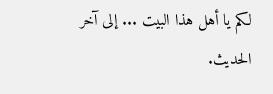لكم يا أهل هذا البيت ... إلى آخر الحديث.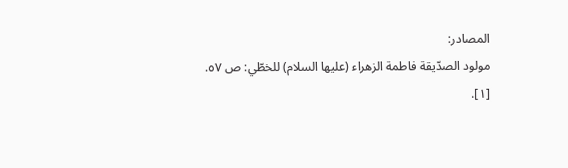المصادر:
مولود الصدّيقة فاطمة الزهراء (عليها السلام) للخطّي: ص ٥٧.
[١].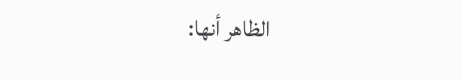الظاهر أنها: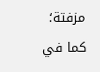مزفتة؛ كما في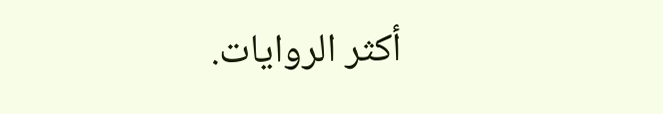أكثر الروايات.